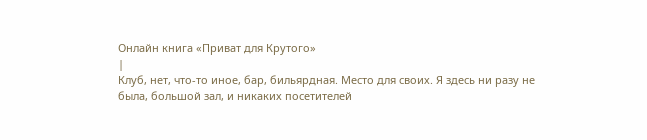Онлайн книга «Приват для Крутого»
|
Клуб, нет, что-то иное, бар, бильярдная. Место для своих. Я здесь ни разу не была, большой зал, и никаких посетителей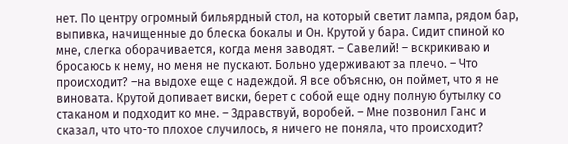нет. По центру огромный бильярдный стол, на который светит лампа, рядом бар, выпивка, начищенные до блеска бокалы и Он. Крутой у бара. Сидит спиной ко мне, слегка оборачивается, когда меня заводят. – Савелий! – вскрикиваю и бросаюсь к нему, но меня не пускают. Больно удерживают за плечо. – Что происходит? –на выдохе еще с надеждой. Я все объясню, он поймет, что я не виновата. Крутой допивает виски, берет с собой еще одну полную бутылку со стаканом и подходит ко мне. – Здравствуй, воробей. – Мне позвонил Ганс и сказал, что что-то плохое случилось, я ничего не поняла, что происходит?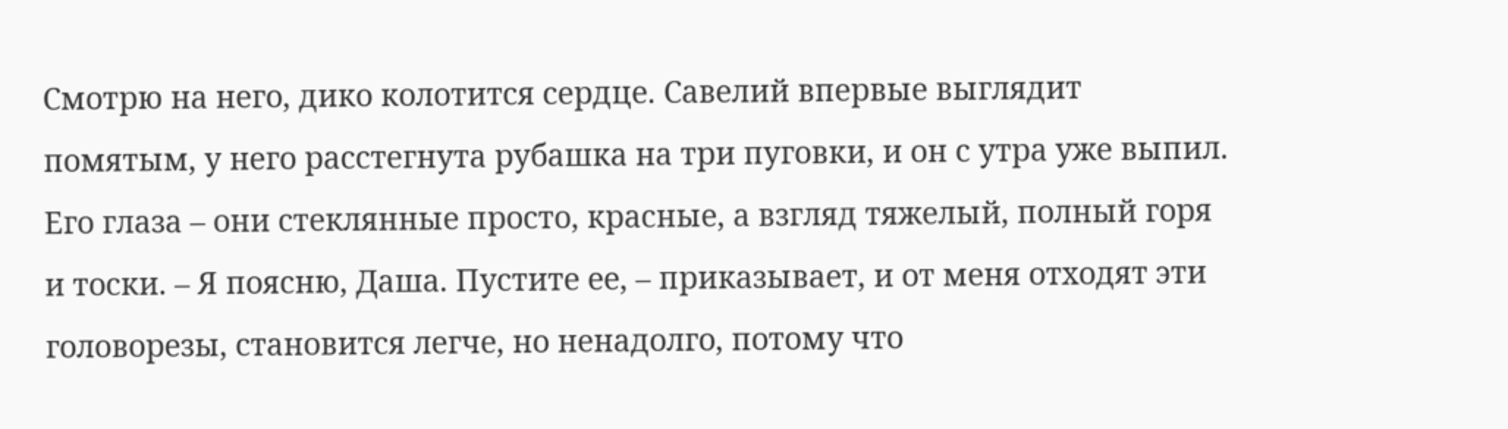Смотрю на него, дико колотится сердце. Савелий впервые выглядит помятым, у него расстегнута рубашка на три пуговки, и он с утра уже выпил. Его глаза – они стеклянные просто, красные, а взгляд тяжелый, полный горя и тоски. – Я поясню, Даша. Пустите ее, – приказывает, и от меня отходят эти головорезы, становится легче, но ненадолго, потому что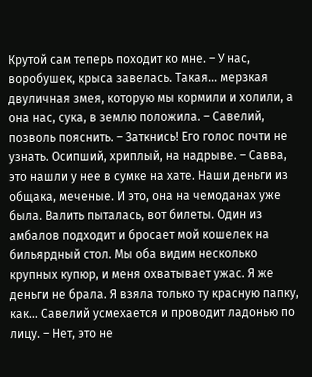Крутой сам теперь походит ко мне. – У нас, воробушек, крыса завелась. Такая… мерзкая двуличная змея, которую мы кормили и холили, а она нас, сука, в землю положила. – Савелий, позволь пояснить. – Заткнись! Его голос почти не узнать. Осипший, хриплый, на надрыве. – Савва, это нашли у нее в сумке на хате. Наши деньги из общака, меченые. И это, она на чемоданах уже была. Валить пыталась, вот билеты. Один из амбалов подходит и бросает мой кошелек на бильярдный стол. Мы оба видим несколько крупных купюр, и меня охватывает ужас. Я же деньги не брала. Я взяла только ту красную папку, как… Савелий усмехается и проводит ладонью по лицу. – Нет, это не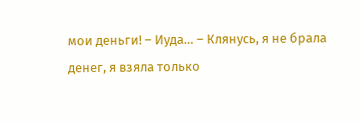мои деньги! – Иуда… – Клянусь, я не брала денег, я взяла только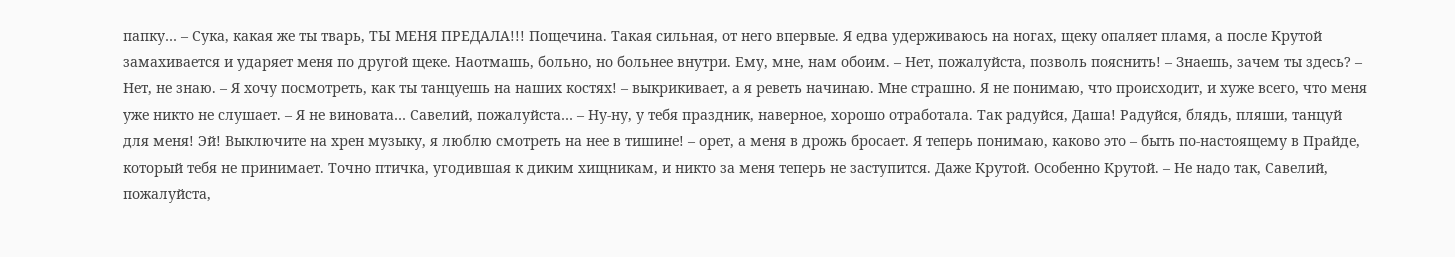папку… – Сука, какая же ты тварь, ТЫ МЕНЯ ПРЕДАЛА!!! Пощечина. Такая сильная, от него впервые. Я едва удерживаюсь на ногах, щеку опаляет пламя, а после Крутой замахивается и ударяет меня по другой щеке. Наотмашь, больно, но больнее внутри. Ему, мне, нам обоим. – Нет, пожалуйста, позволь пояснить! – Знаешь, зачем ты здесь? – Нет, не знаю. – Я хочу посмотреть, как ты танцуешь на наших костях! – выкрикивает, а я реветь начинаю. Мне страшно. Я не понимаю, что происходит, и хуже всего, что меня уже никто не слушает. – Я не виновата… Савелий, пожалуйста… – Ну-ну, у тебя праздник, наверное, хорошо отработала. Так радуйся, Даша! Радуйся, блядь, пляши, танцуй для меня! Эй! Выключите на хрен музыку, я люблю смотреть на нее в тишине! – орет, а меня в дрожь бросает. Я теперь понимаю, каково это – быть по-настоящему в Прайде, который тебя не принимает. Точно птичка, угодившая к диким хищникам, и никто за меня теперь не заступится. Даже Крутой. Особенно Крутой. – Не надо так, Савелий, пожалуйста,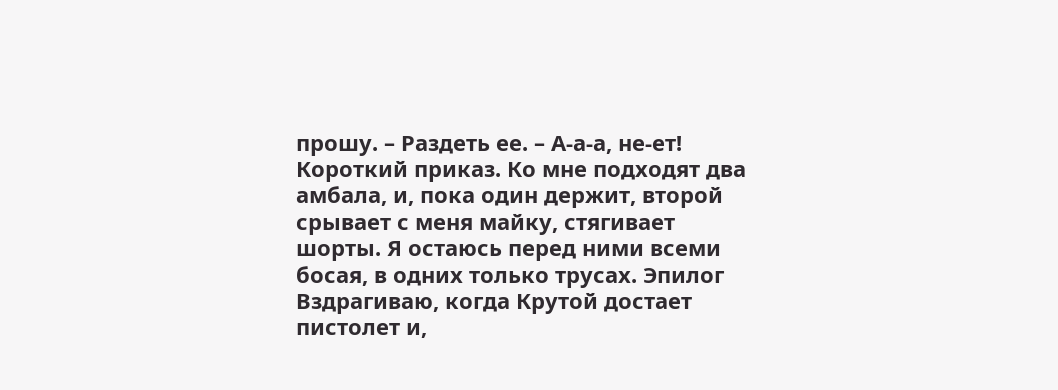прошу. – Раздеть ее. – А-а-а, не-ет! Короткий приказ. Ко мне подходят два амбала, и, пока один держит, второй срывает с меня майку, стягивает шорты. Я остаюсь перед ними всеми босая, в одних только трусах. Эпилог Вздрагиваю, когда Крутой достает пистолет и,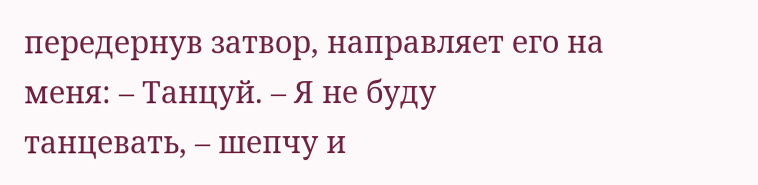передернув затвор, направляет его на меня: – Танцуй. – Я не буду танцевать, – шепчу и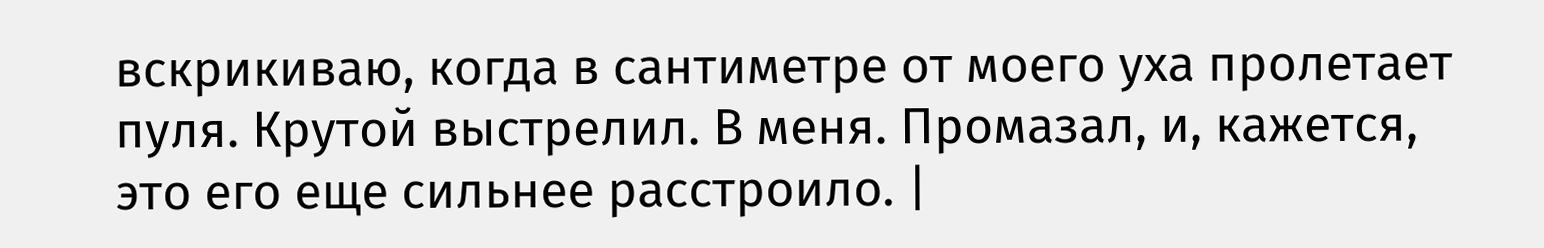вскрикиваю, когда в сантиметре от моего уха пролетает пуля. Крутой выстрелил. В меня. Промазал, и, кажется, это его еще сильнее расстроило. |